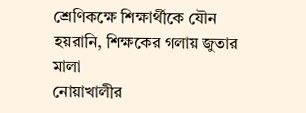শ্রেণিকক্ষে শিক্ষার্থীকে যৌন হয়রানি, শিক্ষকের গলায় জুতার মালা
নোয়াখালীর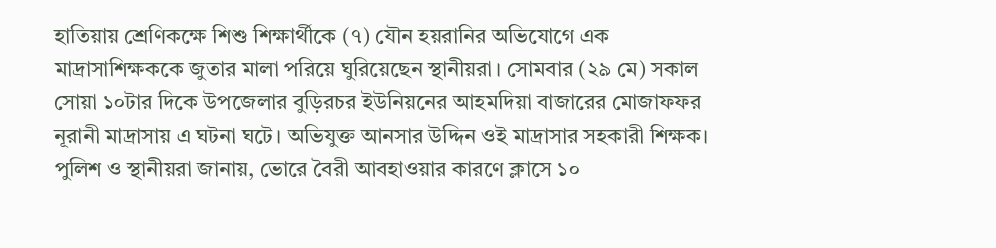হাতিয়ায় শ্রেণিকক্ষে শিশু শিক্ষার্থীকে (৭) যৌন হয়রানির অভিযোগে এক মাদ্রাসাশিক্ষককে জুতার মালা পরিয়ে ঘুরিয়েছেন স্থানীয়রা। সোমবার (২৯ মে) সকাল সোয়া ১০টার দিকে উপজেলার বুড়িরচর ইউনিয়নের আহমদিয়া বাজারের মোজাফফর নূরানী মাদ্রাসায় এ ঘটনা ঘটে। অভিযুক্ত আনসার উদ্দিন ওই মাদ্রাসার সহকারী শিক্ষক। পুলিশ ও স্থানীয়রা জানায়, ভোরে বৈরী আবহাওয়ার কারণে ক্লাসে ১০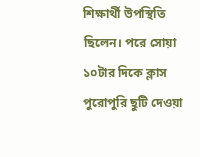শিক্ষার্থী উপস্থিতি ছিলেন। পরে সোয়া ১০টার দিকে ক্লাস পুরোপুরি ছুটি দেওয়া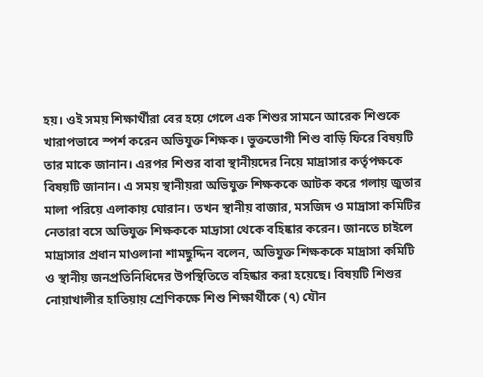হয়। ওই সময় শিক্ষার্থীরা বের হয়ে গেলে এক শিশুর সামনে আরেক শিশুকে খারাপভাবে স্পর্শ করেন অভিযুক্ত শিক্ষক। ভুক্তভোগী শিশু বাড়ি ফিরে বিষয়টি তার মাকে জানান। এরপর শিশুর বাবা স্থানীয়দের নিয়ে মাদ্রাসার কর্তৃপক্ষকে বিষয়টি জানান। এ সময় স্থানীয়রা অভিযুক্ত শিক্ষককে আটক করে গলায় জুতার মালা পরিয়ে এলাকায় ঘোরান। তখন স্থানীয় বাজার, মসজিদ ও মাদ্রাসা কমিটির নেতারা বসে অভিযুক্ত শিক্ষককে মাদ্রাসা থেকে বহিষ্কার করেন। জানতে চাইলে মাদ্রাসার প্রধান মাওলানা শামছুদ্দিন বলেন, অভিযুক্ত শিক্ষককে মাদ্রাসা কমিটি ও স্থানীয় জনপ্রতিনিধিদের উপস্থিতিতে বহিষ্কার করা হয়েছে। বিষয়টি শিশুর
নোয়াখালীর হাতিয়ায় শ্রেণিকক্ষে শিশু শিক্ষার্থীকে (৭) যৌন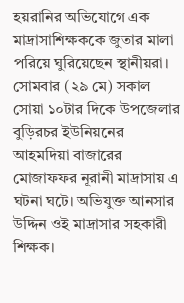হয়রানির অভিযোগে এক মাদ্রাসাশিক্ষককে জুতার মালা পরিয়ে ঘুরিয়েছেন স্থানীয়রা।
সোমবার (২৯ মে) সকাল সোয়া ১০টার দিকে উপজেলার বুড়িরচর ইউনিয়নের আহমদিয়া বাজারের মোজাফফর নূরানী মাদ্রাসায় এ ঘটনা ঘটে। অভিযুক্ত আনসার উদ্দিন ওই মাদ্রাসার সহকারী শিক্ষক।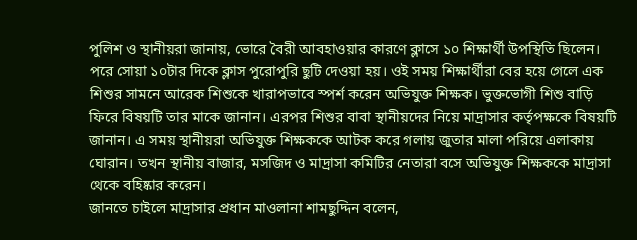পুলিশ ও স্থানীয়রা জানায়, ভোরে বৈরী আবহাওয়ার কারণে ক্লাসে ১০ শিক্ষার্থী উপস্থিতি ছিলেন। পরে সোয়া ১০টার দিকে ক্লাস পুরোপুরি ছুটি দেওয়া হয়। ওই সময় শিক্ষার্থীরা বের হয়ে গেলে এক শিশুর সামনে আরেক শিশুকে খারাপভাবে স্পর্শ করেন অভিযুক্ত শিক্ষক। ভুক্তভোগী শিশু বাড়ি ফিরে বিষয়টি তার মাকে জানান। এরপর শিশুর বাবা স্থানীয়দের নিয়ে মাদ্রাসার কর্তৃপক্ষকে বিষয়টি জানান। এ সময় স্থানীয়রা অভিযুক্ত শিক্ষককে আটক করে গলায় জুতার মালা পরিয়ে এলাকায় ঘোরান। তখন স্থানীয় বাজার, মসজিদ ও মাদ্রাসা কমিটির নেতারা বসে অভিযুক্ত শিক্ষককে মাদ্রাসা থেকে বহিষ্কার করেন।
জানতে চাইলে মাদ্রাসার প্রধান মাওলানা শামছুদ্দিন বলেন,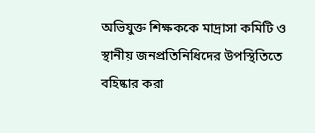অভিযুক্ত শিক্ষককে মাদ্রাসা কমিটি ও স্থানীয় জনপ্রতিনিধিদের উপস্থিতিতে বহিষ্কার করা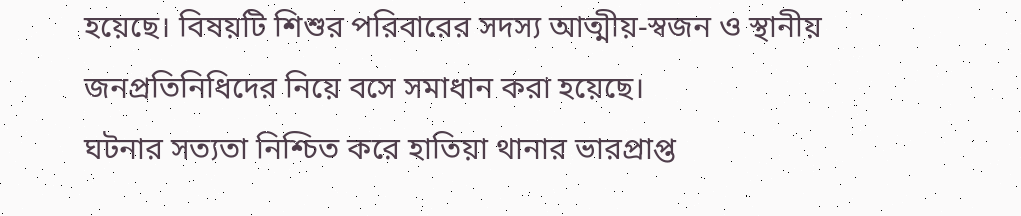হয়েছে। বিষয়টি শিশুর পরিবারের সদস্য আত্মীয়-স্বজন ও স্থানীয় জনপ্রতিনিধিদের নিয়ে বসে সমাধান করা হয়েছে।
ঘটনার সত্যতা নিশ্চিত করে হাতিয়া থানার ভারপ্রাপ্ত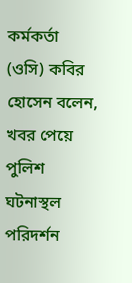কর্মকর্তা (ওসি) কবির হোসেন বলেন, খবর পেয়ে পুলিশ ঘটনাস্থল পরিদর্শন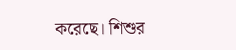করেছে। শিশুর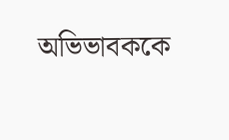অভিভাবককে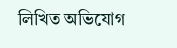লিখিত অভিযোগ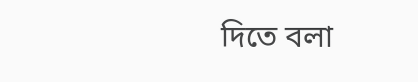দিতে বলা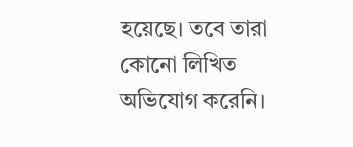হয়েছে। তবে তারা কোনো লিখিত অভিযোগ করেনি।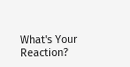What's Your Reaction?